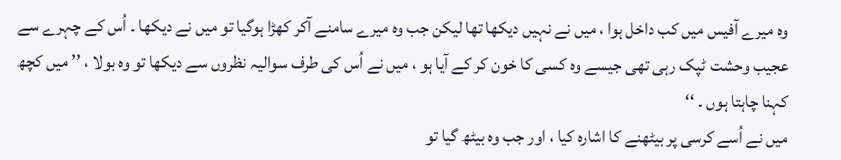وہ میرے آفیس میں کب داخل ہوا ، میں نے نہیں دیکھا تھا لیکن جب وہ میرے سامنے آکر کھڑا ہوگیا تو میں نے دیکھا ۔ اُس کے چہرے سے عجیب وحشت ٹپک رہی تھی جیسے وہ کسی کا خون کر کے آیا ہو ، میں نے اُس کی طرف سوالیہ نظروں سے دیکھا تو وہ بولا ، ’’ میں کچھ کہنا چاہتا ہوں ۔ ‘‘
میں نے اُسے کرسی پر بیٹھنے کا اشارہ کیا ، اور جب وہ بیٹھ گیا تو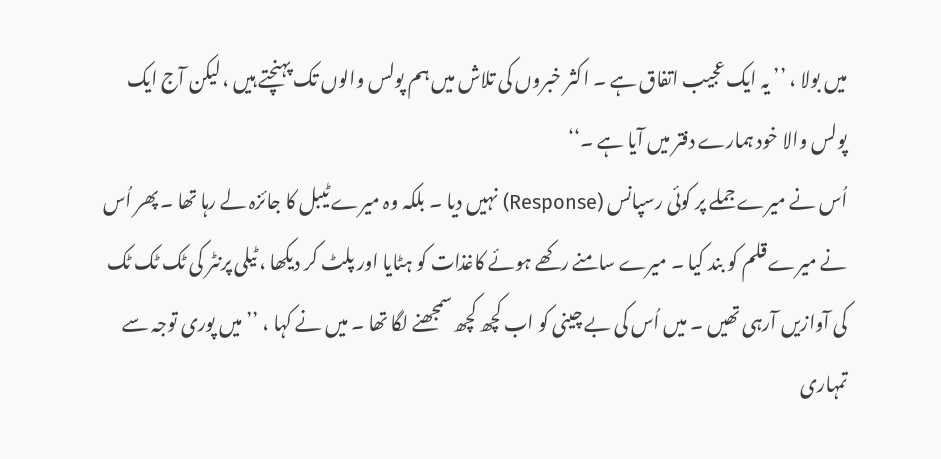میں بولا ، ’’ یہ ایک عجیب اتفاق ہے ۔ اکثر خبروں کی تلاش میں ہم پولس والوں تک پہنچتے ہیں ، لیکن آج ایک پولس والا خود ہمارے دفتر میں آیا ہے ۔‘‘
اُس نے میرے جملے پر کوئی رسپانس (Response) نہیں دیا ۔ بلکہ وہ میرے ٹیبل کا جائزہ لے رہا تھا ۔ پھر اُس نے میرے قلم کو بند کیا ۔ میرے سامنے رکھے ہوئے کاغذات کو ہٹایا اور پلٹ کر دیکھا ، ٹیلی پرنٹر کی ٹک ٹک ٹک کی آوازیں آرہی تھیں ۔ میں اُس کی بے چینی کو اب کچھ کچھ سمجھنے لگا تھا ۔ میں نے کہا ، ’’ میں پوری توجہ سے تمہاری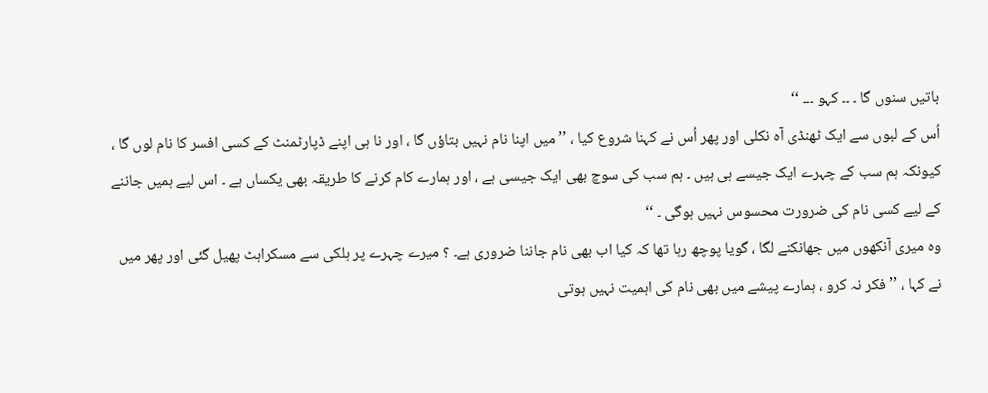باتیں سنوں گا ۔ ۔۔ کہو ۔۔۔ ‘‘
اُس کے لبوں سے ایک ٹھنڈی آہ نکلی اور پھر اُس نے کہنا شروع کیا ، ’’ میں اپنا نام نہیں بتاؤں گا ، اور نا ہی اپنے ڈپارٹمنٹ کے کسی افسر کا نام لوں گا ، کیونکہ ہم سب کے چہرے ایک جیسے ہی ہیں ۔ ہم سب کی سوچ بھی ایک جیسی ہے ، اور ہمارے کام کرنے کا طریقہ بھی یکساں ہے ۔ اس لیے ہمیں جاننے کے لیے کسی نام کی ضرورت محسوس نہیں ہوگی ۔ ‘‘
وہ میری آنکھوں میں جھانکنے لگا ، گویا پوچھ رہا تھا کہ کیا اب بھی نام جاننا ضروری ہے۔ ؟ میرے چہرے پر ہلکی سے مسکراہٹ پھیل گئی اور پھر میں نے کہا ، ’’ فکر نہ کرو ، ہمارے پیشے میں بھی نام کی اہمیت نہیں ہوتی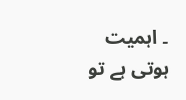۔ اہمیت ہوتی ہے تو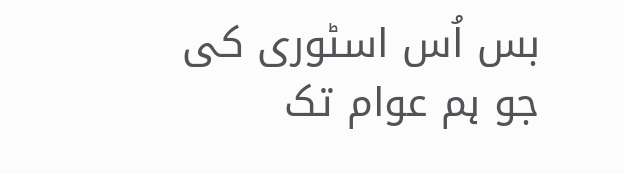بس اُس اسٹوری کی جو ہم عوام تک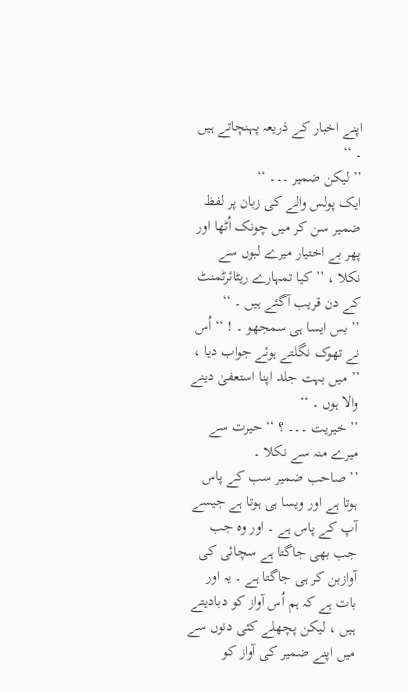اپنے اخبار کے ذریعہ پہنچاتے ہیں ۔ ‘‘
’’ لیکن ضمیر ۔۔۔ ‘‘
ایک پولس والے کی زبان پر لفظ ضمیر سن کر میں چونک اُٹھا اور پھر بے اختیار میرے لبوں سے نکلا ، ’’ کیا تمہارے ریٹائرٹمنٹ کے دن قریب آگئے ہیں ۔ ‘‘
’’ بس ایسا ہی سمجھو ۔ ! ‘‘ اُس نے تھوک نگلتے ہوئے جواب دیا ، ’’ میں بہت جلد اپنا استعفیٰ دینے والا ہوں ۔ ‘‘
’’ خیریت ۔۔۔ ؟ ‘‘ حیرت سے میرے منہ سے نکلا ۔
’’ صاحب ضمیر سب کے پاس ہوتا ہے اور ویسا ہی ہوتا ہے جیسے آپ کے پاس ہے ۔ اور وہ جب جب بھی جاگتا ہے سچائی کی آوازبن کر ہی جاگتا ہے ۔ یہ اور بات ہے کہ ہم اُس آواز کو دبادیتے ہیں ، لیکن پچھلے کئی دنوں سے میں اپنے ضمیر کی آواز کو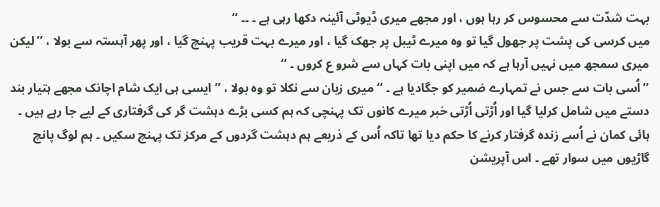بہت شدّت سے محسوس کر رہا ہوں ، اور مجھے میری ڈیوٹی آئینہ دکھا رہی ہے ۔ ۔۔ ‘‘
میں کرسی کی پشت پر جھول گیا تو وہ میرے ٹیبل پر جھک گیا ، اور میرے بہت قریب پہنچ گیا ، اور پھر آہستہ سے بولا ، ’’ لیکن میری سمجھ میں نہیں آرہا ہے کہ میں اپنی بات کہاں سے شرو ع کروں ۔ ‘‘
’’ اُسی بات سے جس نے تمہارے ضمیر کو جگادیا ہے ۔ ‘‘ میری زبان سے نکلا تو وہ بولا ، ’’ ایسی ہی ایک شام اچانک مجھے ہتیار بند دستے میں شامل کرلیا گیا اور اُڑتی اُڑتی خبر میرے کانوں تک پہنچی کہ ہم کسی بڑے دہشت گر کی گرفتاری کے لیے جا رہے ہیں ۔ ہائی کمان نے اُسے زندہ گرفتار کرنے کا حکم دیا تھا تاکہ اُس کے ذریعے ہم دہشت گردوں کے مرکز تک پہنچ سکیں ۔ ہم لوگ پانچ گاڑیوں میں سوار تھے ۔ اس آپریشن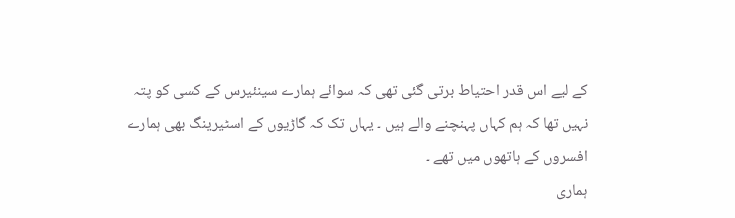کے لیے اس قدر احتیاط برتی گئی تھی کہ سوائے ہمارے سینئیرس کے کسی کو پتہ نہیں تھا کہ ہم کہاں پہنچنے والے ہیں ۔ یہاں تک کہ گاڑیوں کے اسٹیرینگ بھی ہمارے افسروں کے ہاتھوں میں تھے ۔
ہماری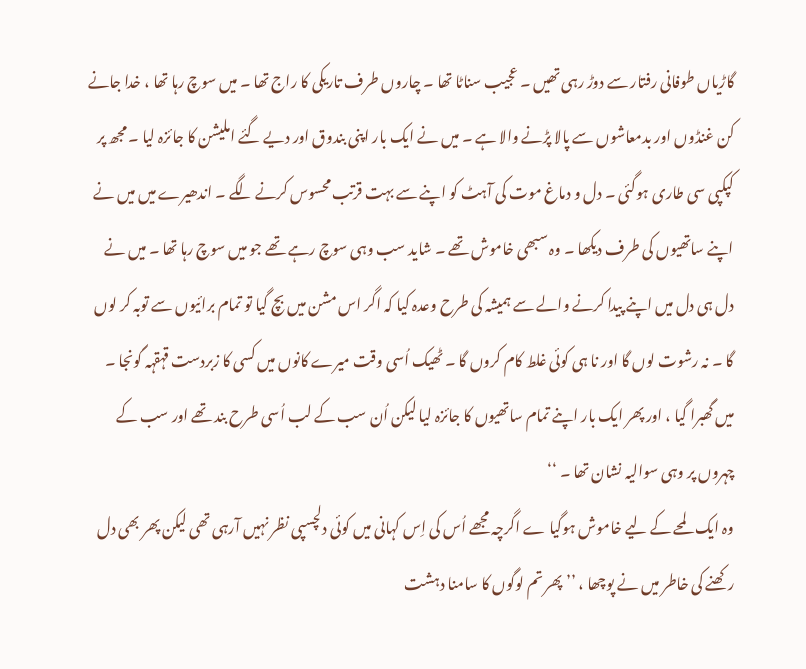گاڑیاں طوفانی رفتار سے دوڑ رہی تھیں ۔ عجیب سناٹا تھا ۔ چاروں طرف تاریکی کا راج تھا ۔ میں سوچ رہا تھا ، خدا جانے کن غنڈوں اور بدمعاشوں سے پالا پڑنے والا ہے ۔ میں نے ایک بار اپنی بندوق اور دیے گئے املیشن کا جائزہ لیا ۔ مجھ پر کپکپی سی طاری ہوگئی ۔ دل و دماغ موت کی آہٹ کو اپنے سے بہت قرتب محسوس کرنے لگے ۔ اندھیرے میں میں نے اپنے ساتھیوں کی طرف دیکھا ۔ وہ سبھی خاموش تھے ۔ شاید سب وہی سوچ رہے تھے جو میں سوچ رہا تھا ۔ میں نے دل ہی دل میں اپنے پیدا کرنے والے سے ہمیشہ کی طرح وعدہ کیا کہ اگر اس مشن میں بچ گیا تو تمام برائیوں سے توبہ کر لوں گا ۔ نہ رشوت لوں گا اور نا ہی کوئی غلط کام کروں گا ۔ ٹھیک اُسی وقت میرے کانوں میں کسی کا زبردست قہقہہ گونجا ۔ میں گھبرا گیا ، اور پھر ایک بار اپنے تمام ساتھیوں کا جائزہ لیا لیکن اُن سب کے لب اُسی طرح بند تھے اور سب کے چہروں پر وہی سوالیہ نشان تھا ۔ ‘‘
وہ ایک لمحے کے لیے خاموش ہوگیا ے اگرچہ مجھے اُس کی اِس کہانی میں کوئی دلچسپی نظر نہیں آرہی تھی لیکن پھر بھی دل رکھنے کی خاطر میں نے پوچھا ، ’’ پھر تم لوگوں کا سامنا دہشت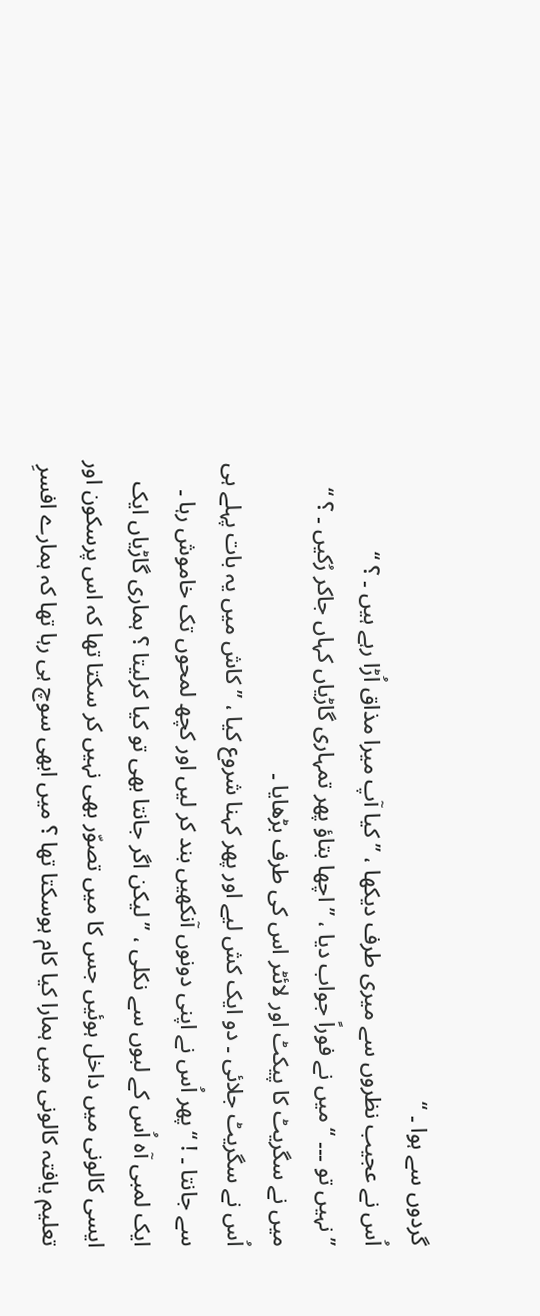گردوں سے ہوا ۔ ‘‘
اُس نے عجیب نظروں سے میری طرف دیکھا ، ’’ کیا آپ میرا مذاق اُڑا رہے ہیں ۔ ؟ ‘‘
’’ نہیں تو ۔۔۔ ‘‘ میں نے فوراً جواب دیا ، ’’ اچھا بتاؤ پھر تمہاری گاڑیاں کہاں جاکر رُکیں ۔ ؟ ‘‘ میں نے سگریٹ کا پیکٹ اور لائٹر اس کی طرف بڑھایا ۔
اُس نے سگریٹ جلائی ۔ دو ایک کش لیے اور پھر کہنا شروع کیا ، ’’ کاش میں یہ بات پہلے ہی سے جانتا ۔ ! ‘‘ پھر اُس نے اپنی دونوں آنکھیں بند کر لیں اور کچھ لمحوں تک خاموش رہا ۔ ایک لمبی آہ اُس کے لبوں سے نکلی ، ’’ لیکن اگر جانتا بھی تو کیا کرلیتا ؟ ہماری گاڑیاں ایک ایسی کالونی میں داخل ہوئیں جس کا میں تصوّر بھی نہیں کر سکتا تھا کہ اس پرسکون اور تعلیم یافتہ کالونی میں ہمارا کیا کام ہوسکتا تھا ؟ میں ابھی سوچ ہی رہا تھا کہ ہمارے افسرِ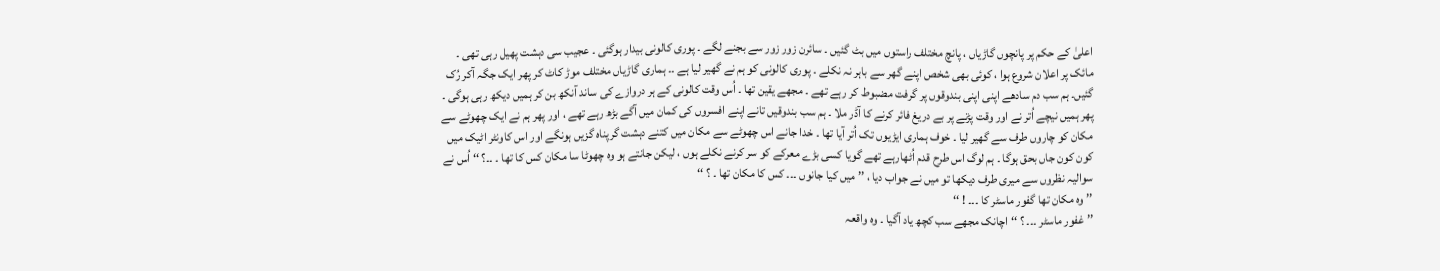اعلیٰ کے حکم پر پانچوں گاڑیاں ، پانچ مختلف راستوں میں بٹ گئیں ۔ سائرن زور زور سے بجنے لگے ۔ پوری کالونی بیدار ہوگئی ۔ عجیب سی دہشت پھیل رہی تھی ۔ مائک پر اعلان شروع ہوا ، کوئی بھی شخص اپنے گھر سے باہر نہ نکلے ۔ پوری کالونی کو ہم نے گھیر لیا ہے ۔۔ ہماری گاڑیاں مختلف موڑ کاٹ کر پھر ایک جگہ آکر رُک گئیں۔ ہم سب دم سادھے اپنی اپنی بندوقوں پر گرفت مضبوط کر رہے تھے ۔ مجھے یقین تھا ۔ اُس وقت کالونی کے ہر دروازے کی ساند آنکھ بن کر ہمیں دیکھ رہی ہوگی ۔ پھر ہمیں نیچے اُتر نے اور وقت پڑنے پر بے دریغ فائر کرنے کا آڈر ملا ۔ ہم سب بندوقیں تانے اپنے افسروں کی کمان میں آگے بڑھ رہے تھے ، اور پھر ہم نے ایک چھوٹے سے مکان کو چاروں طرف سے گھیر لیا ۔ خوف ہماری ایڑیوں تک اُتر آیا تھا ۔ خدا جانے اس چھوٹے سے مکان میں کتنے دہشت گرپناہ گزیں ہونگے اور اس کاونٹر اٹیک میں کون کون جاں بحق ہوگا ۔ ہم لوگ اس طرح قدم اُٹھارہے تھے گویا کسی بڑے معرکے کو سر کرنے نکلے ہوں ، لیکن جانتے ہو وہ چھوٹا سا مکان کس کا تھا ۔ ۔۔؟ ‘‘ اُس نے سوالیہ نظروں سے میری طرف دیکھا تو میں نے جواب دیا ، ’’ میں کیا جانوں ۔۔۔ کس کا مکان تھا ۔ ؟ ‘‘
’’ وہ مکان تھا گفور ماسٹر کا ۔۔۔ ! ‘‘
’’ غفور ماسٹر ۔۔۔ ؟ ‘‘ اچانک مجھے سب کچھ یاد آگیا ۔ وہ واقعہ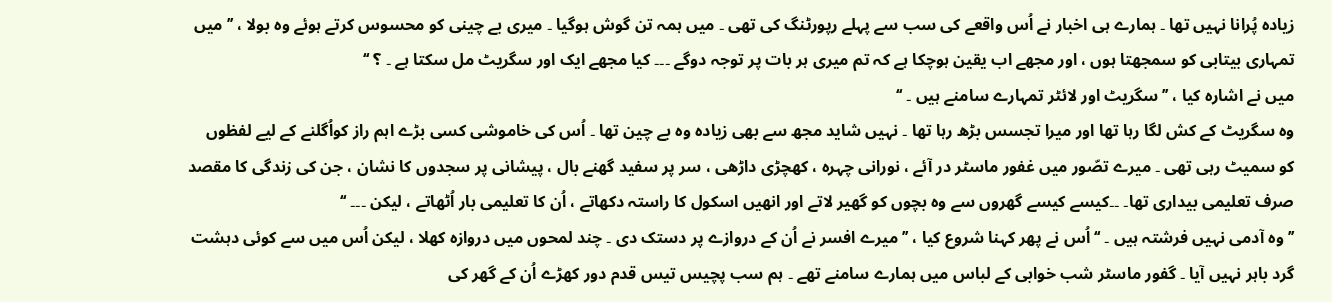زیادہ پُرانا نہیں تھا ۔ ہمارے ہی اخبار نے اُس واقعے کی سب سے پہلے رپورٹنگ کی تھی ۔ میں ہمہ تن گوش ہوگیا ۔ میری بے چینی کو محسوس کرتے ہوئے وہ بولا ، ’’ میں تمہاری بیتابی کو سمجھتا ہوں ، اور مجھے اب یقین ہوچکا ہے کہ تم میری ہر بات پر توجہ دوگے ۔۔۔ کیا مجھے ایک اور سگریٹ مل سکتا ہے ۔ ؟ ‘‘
میں نے اشارہ کیا ، ’’ سگریٹ اور لائٹر تمہارے سامنے ہیں ۔ ‘‘
وہ سگریٹ کے کش لگا رہا تھا اور میرا تجسس بڑھ رہا تھا ۔ نہیں شاید مجھ سے بھی زیادہ وہ بے چین تھا ۔ اُس کی خاموشی کسی بڑے اہم راز کواُگلنے کے لیے لفظوں کو سمیٹ رہی تھی ۔ میرے تصّور میں غفور ماسٹر در آئے ، نورانی چہرہ ، کھچڑی داڑھی ، سر پر سفید گھنے بال ، پیشانی پر سجدوں کا نشان ، جن کی زندگی کا مقصد صرف تعلیمی بیداری تھا۔ ۔۔کیسے کیسے گھروں سے وہ بچوں کو گھیر لاتے اور انھیں اسکول کا راستہ دکھاتے ، اُن کا تعلیمی بار اُٹھاتے ، لیکن ۔۔۔ ‘‘
’’ وہ آدمی نہیں فرشتہ ہیں ۔ ‘‘ اُس نے پھر کہنا شروع کیا ، ’’ میرے افسر نے اُن کے دروازے پر دستک دی ۔ چند لمحوں میں دروازہ کھلا ، لیکن اُس میں سے کوئی دہشت گرد باہر نہیں آیا ۔ گفور ماسٹر شب خوابی کے لباس میں ہمارے سامنے تھے ۔ ہم سب پچیس تیس قدم دور کھڑے اُن کے گھر کی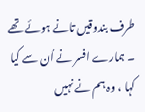طرف بندوقیں تانے ہوئے تھے ۔ ہمارے افسر نے اُن سے کیا کہا ، وہ ہم نے نہیں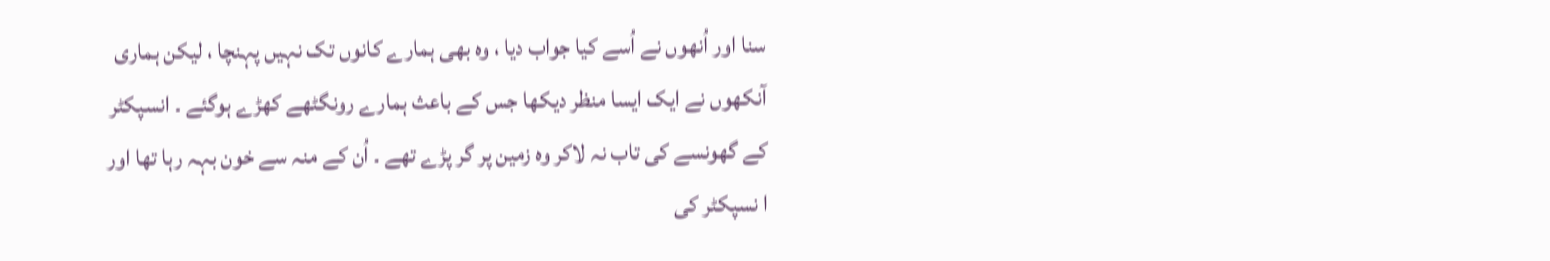سنا اور اُنھوں نے اُسے کیا جواب دیا ، وہ بھی ہمارے کانوں تک نہیں پہنچا ، لیکن ہماری آنکھوں نے ایک ایسا منظر دیکھا جس کے باعث ہمارے رونگٹھے کھڑے ہوگئے ۔ انسپکٹر کے گھونسے کی تاب نہ لاکر وہ زمین پر گر پڑے تھے ۔ اُن کے منہ سے خون بہہ رہا تھا اور ا نسپکٹر کی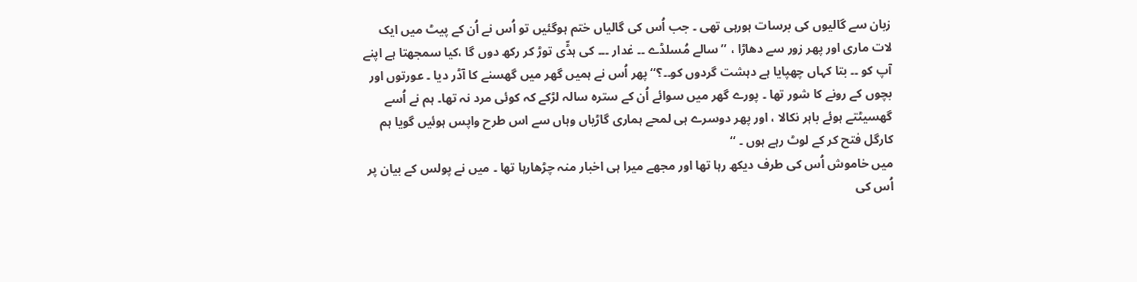زبان سے گالیوں کی برسات ہورہی تھی ۔ جب اُس کی گالیاں ختم ہوگئیں تو اُس نے اُن کے پیٹ میں ایک لات ماری اور پھر زور سے دھاڑا ، ’’ سالے مُسلڈے ۔۔ غدار ۔۔۔ کی ہڈّی توڑ کر رکھ دوں گا ،کیا سمجھتا ہے اپنے آپ کو ۔۔ بتا کہاں چھپایا ہے دہشت گردوں کو۔۔؟‘‘ پھر اُس نے ہمیں گھر میں گھسنے کا آڈر دیا ۔ عورتوں اور بچوں کے رونے کا شور تھا ۔ پورے گھر میں سوائے اُن کے سترہ سالہ لڑکے کہ کوئی مرد نہ تھا۔ ہم نے اُسے گھسیٹتے ہوئے باہر نکالا ، اور پھر دوسرے ہی لمحے ہماری گاڑیاں وہاں سے اس طرح واپس ہوئیں گویا ہم کارگل فتح کر کے لوٹ رہے ہوں ۔ ‘‘
میں خاموش اُس کی طرف دیکھ رہا تھا اور مجھے میرا ہی اخبار منہ چڑھارہا تھا ۔ میں نے پولس کے بیان پر اُس کی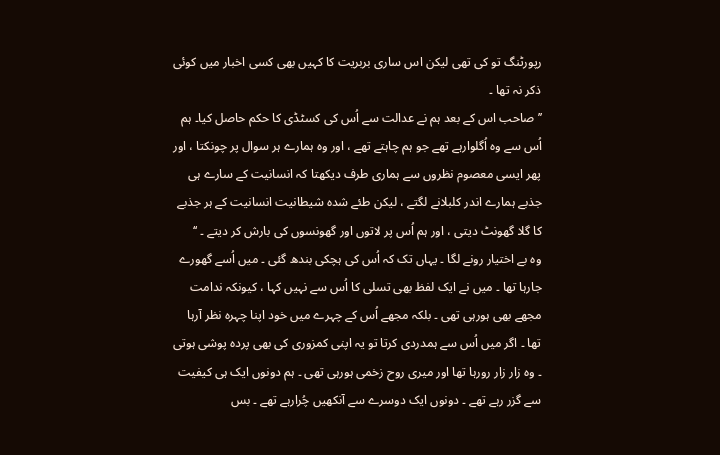رپورٹنگ تو کی تھی لیکن اس ساری بربریت کا کہیں بھی کسی اخبار میں کوئی ذکر نہ تھا ۔
’’ صاحب اس کے بعد ہم نے عدالت سے اُس کی کسٹڈی کا حکم حاصل کیا۔ ہم اُس سے وہ اُگلوارہے تھے جو ہم چاہتے تھے ، اور وہ ہمارے ہر سوال پر چونکتا ، اور پھر ایسی معصوم نظروں سے ہماری طرف دیکھتا کہ انسانیت کے سارے ہی جذبے ہمارے اندر کلبلانے لگتے ، لیکن طئے شدہ شیطانیت انسانیت کے ہر جذبے کا گلا گھونٹ دیتی ، اور ہم اُس پر لاتوں اور گھونسوں کی بارش کر دیتے ۔ ‘‘
وہ بے اختیار رونے لگا ۔ یہاں تک کہ اُس کی ہچکی بندھ گئی ۔ میں اُسے گھورے جارہا تھا ۔ میں نے ایک لفظ بھی تسلی کا اُس سے نہیں کہا ، کیونکہ ندامت مجھے بھی ہورہی تھی ۔ بلکہ مجھے اُس کے چہرے میں خود اپنا چہرہ نظر آرہا تھا ۔ اگر میں اُس سے ہمدردی کرتا تو یہ اپنی کمزوری کی بھی پردہ پوشی ہوتی ۔ وہ زار زار رورہا تھا اور میری روح زخمی ہورہی تھی ۔ ہم دونوں ایک ہی کیفیت سے گزر رہے تھے ۔ دونوں ایک دوسرے سے آنکھیں چُرارہے تھے ۔ بس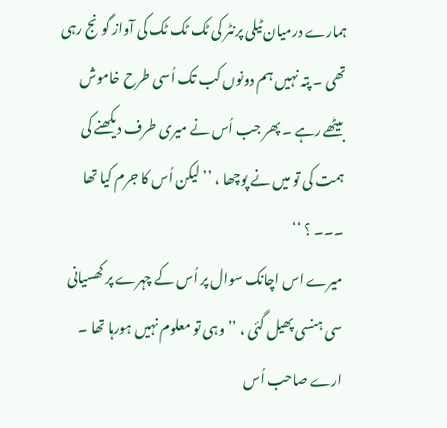ہمارے درمیان ٹیلی پرنٹر کی ٹک ٹک ٹک کی آواز گونج رہی تھی ۔ پتہ نہیں ہم دونوں کب تک اُسی طرح خاموش بیٹھے رہے ۔ پھر جب اُس نے میری طرف دیکھنے کی ہمت کی تو میں نے پوچھا ، ’’ لیکن اُس کا جرم کیا تھا ۔۔۔ ؟ ‘‘
میرے اس اچانک سوال پر اُس کے چہرے پر کھسیانی سی ہنسی پھیل گئی ، ’’وہی تو معلوم نہیں ہورہا تھا ۔ ارے صاحب اُس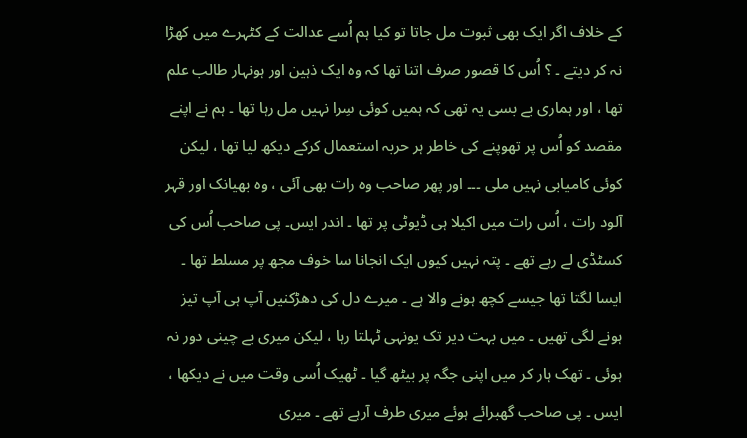کے خلاف اگر ایک بھی ثبوت مل جاتا تو کیا ہم اُسے عدالت کے کٹہرے میں کھڑا نہ کر دیتے ۔ ؟ اُس کا قصور صرف اتنا تھا کہ وہ ایک ذہین اور ہونہار طالب علم تھا ، اور ہماری بے بسی یہ تھی کہ ہمیں کوئی سِرا نہیں مل رہا تھا ۔ ہم نے اپنے مقصد کو اُس پر تھوپنے کی خاطر ہر حربہ استعمال کرکے دیکھ لیا تھا ، لیکن کوئی کامیابی نہیں ملی ۔۔۔ اور پھر صاحب وہ رات بھی آئی ، وہ بھیانک اور قہر آلود رات ، اُس رات میں اکیلا ہی ڈیوٹی پر تھا ۔ اندر ایس۔ پی صاحب اُس کی کسٹڈی لے رہے تھے ۔ پتہ نہیں کیوں ایک انجانا سا خوف مجھ پر مسلط تھا ۔ ایسا لگتا تھا جیسے کچھ ہونے والا ہے ۔ میرے دل کی دھڑکنیں آپ ہی آپ تیز ہونے لگی تھیں ۔ میں بہت دیر تک یونہی ٹہلتا رہا ، لیکن میری بے چینی دور نہ ہوئی ۔ تھک ہار کر میں اپنی جگہ پر بیٹھ گیا ۔ ٹھیک اُسی وقت میں نے دیکھا ، ایس ۔ پی صاحب گھبرائے ہوئے میری طرف آرہے تھے ۔ میری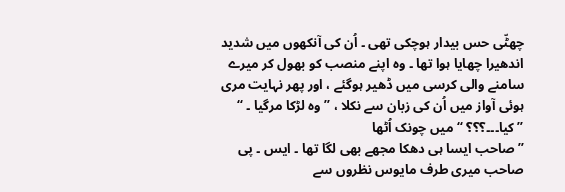چھٹّی حس بیدار ہوچکی تھی ۔ اُن کی آنکھوں میں شدید اندھیرا چھایا ہوا تھا ۔ وہ اپنے منصب کو بھول کر میرے سامنے والی کرسی میں ڈھیر ہوگئے ، اور پھر نہایت مری ہوئی آواز میں اُن کی زبان سے نکلا ، ’’ وہ لڑکا مرگیا ۔ ‘‘
’’ کیا۔۔۔؟؟؟ ‘‘ میں چونک اُٹھا
’’ صاحب ایسا ہی دھکا مجھے بھی لگا تھا ۔ ایس ۔ پی صاحب میری طرف مایوس نظروں سے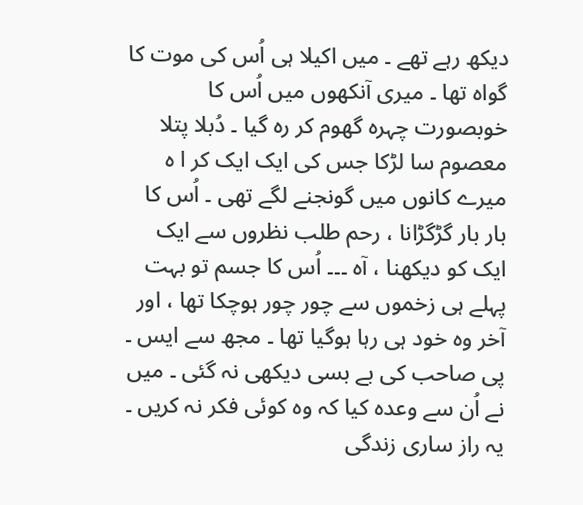دیکھ رہے تھے ۔ میں اکیلا ہی اُس کی موت کا گواہ تھا ۔ میری آنکھوں میں اُس کا خوبصورت چہرہ گھوم کر رہ گیا ۔ دُبلا پتلا معصوم سا لڑکا جس کی ایک ایک کر ا ہ میرے کانوں میں گونجنے لگے تھی ۔ اُس کا بار بار گڑگڑانا ، رحم طلب نظروں سے ایک ایک کو دیکھنا ، آہ ۔۔۔ اُس کا جسم تو بہت پہلے ہی زخموں سے چور چور ہوچکا تھا ، اور آخر وہ خود ہی رہا ہوگیا تھا ۔ مجھ سے ایس ۔ پی صاحب کی بے بسی دیکھی نہ گئی ۔ میں نے اُن سے وعدہ کیا کہ وہ کوئی فکر نہ کریں ۔ یہ راز ساری زندگی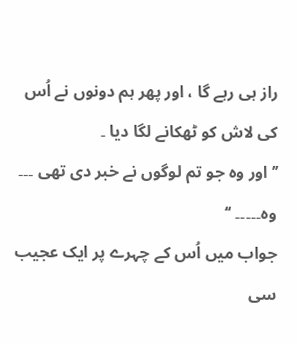راز ہی رہے گا ، اور پھر ہم دونوں نے اُس کی لاش کو ٹھکانے لگا دیا ۔
’’ اور وہ جو تم لوگوں نے خبر دی تھی ۔۔۔ وہ۔۔۔۔۔ ‘‘
جواب میں اُس کے چہرے پر ایک عجیب سی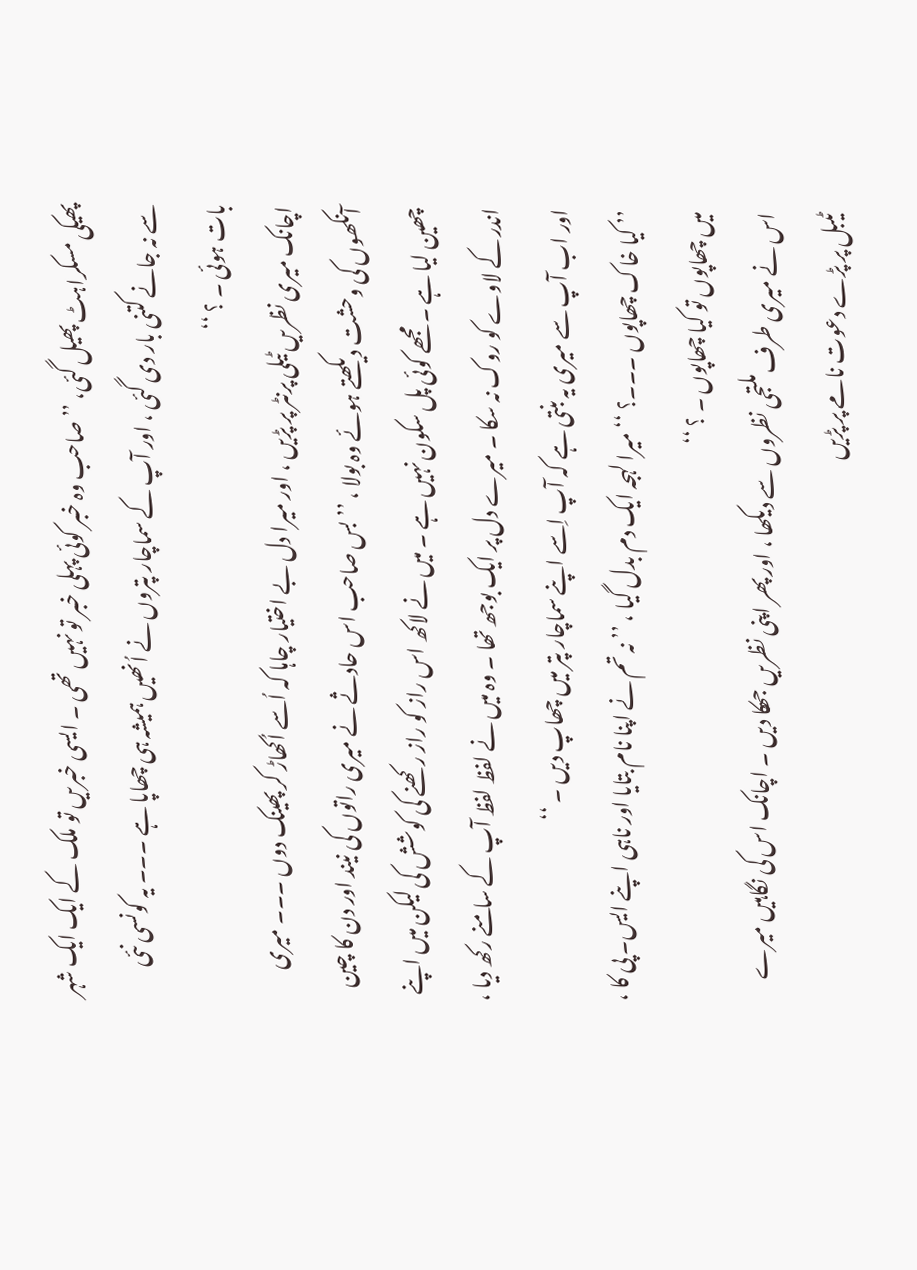پھیکی مسکراہٹ پھیل گئی، ’’صاحب وہ خبر کوئی پہلی خبر تو نہیں تھی ۔ ایسی خبریں تو ملک کے ایک ایک شہر سے نہ جانے کتنی بار دی گئی ، اور آپ کے سماچار پتروں نے اُنھیں ہمیشہ ہی چھاپا ہے ۔۔۔ یہ کونسی نئی بات ہوئی ۔ ؟ ‘‘
اچانک میری نظریں ٹیلی پرنٹر پر پڑیں ، اور میرا دل بے اختیار چاہا کہ اُسے اُکھاڑ کر پھینک دوں ۔۔۔ میری آنکھوں کی وحشت دیکھتے ہوئے وہ بولا ، ’’بس صاحب اس حادثے نے میری راتوں کی نیند اور دن کا چین چھین لیا ہے ۔ مجھے کوئی پل سکون نہیں ہے ۔ میں نے لاکھ اس راز کو راز رکھنے کی کوشش کی لیکن میں اپنے اندر کے لاوے کو روک نہ سکا ۔ میرے دل پر ایک بوجھ تھا ۔ وہ میں نے لفظ لفظ آپ کے سامنے رکھ دیا ، اور اب آپ سے میری یہ بنتی ہے کہ آپ اِسے اپنے سماچار پتر میں چھاپ دیں ۔ ‘‘
’’ کیا خاک چھاپوں ۔۔۔؟ ‘‘ میرا لہجہ ایک دم بدل گیا ، ’’ نہ تم نے اپنا نام بتایا اور ناہی اپنے ایس۔ پی کا ، میں چھاپوں تو کیا چھاپوں ۔ ؟ ‘‘
اس نے میری طرف ملتجی نظروں سے دیکھا ، اور پھر اپنی نظریں جھکا دیں ۔ اچانک اس کی نگاہیں میرے ٹیبل پر پڑے دعوت نامے پر پڑیں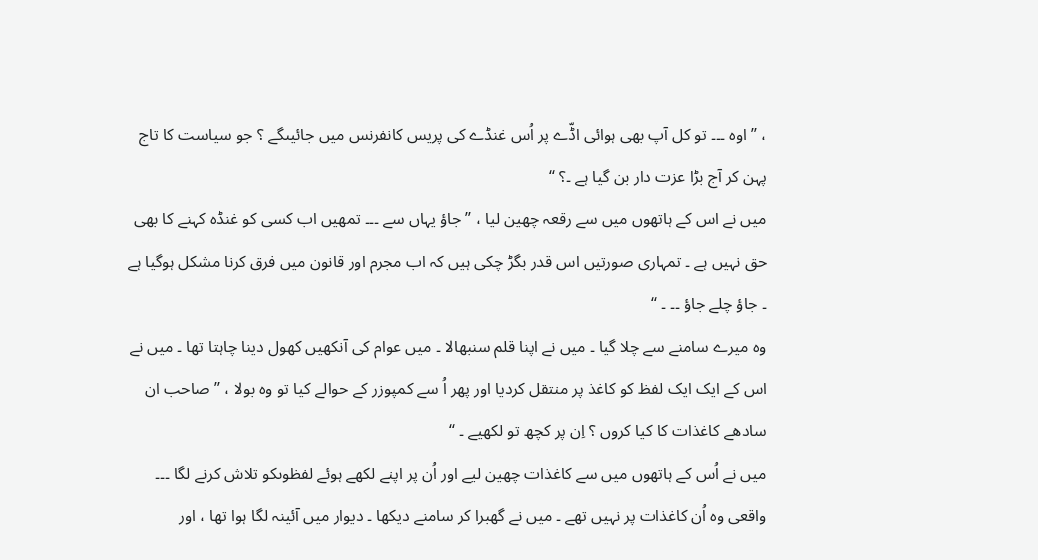، ’’ اوہ ۔۔۔ تو کل آپ بھی ہوائی اڈّے پر اُس غنڈے کی پریس کانفرنس میں جائیںگے ؟ جو سیاست کا تاج پہن کر آج بڑا عزت دار بن گیا ہے ۔؟ ‘‘
میں نے اس کے ہاتھوں میں سے رقعہ چھین لیا ، ’’جاؤ یہاں سے ۔۔۔ تمھیں اب کسی کو غنڈہ کہنے کا بھی حق نہیں ہے ۔ تمہاری صورتیں اس قدر بگڑ چکی ہیں کہ اب مجرم اور قانون میں فرق کرنا مشکل ہوگیا ہے ۔ جاؤ چلے جاؤ ۔۔ ۔ ‘‘
وہ میرے سامنے سے چلا گیا ۔ میں نے اپنا قلم سنبھالا ۔ میں عوام کی آنکھیں کھول دینا چاہتا تھا ۔ میں نے اس کے ایک ایک لفظ کو کاغذ پر منتقل کردیا اور پھر اُ سے کمپوزر کے حوالے کیا تو وہ بولا ، ’’ صاحب ان سادھے کاغذات کا کیا کروں ؟ اِن پر کچھ تو لکھیے ۔ ‘‘
میں نے اُس کے ہاتھوں میں سے کاغذات چھین لیے اور اُن پر اپنے لکھے ہوئے لفظوںکو تلاش کرنے لگا ۔۔۔ واقعی وہ اُن کاغذات پر نہیں تھے ۔ میں نے گھبرا کر سامنے دیکھا ۔ دیوار میں آئینہ لگا ہوا تھا ، اور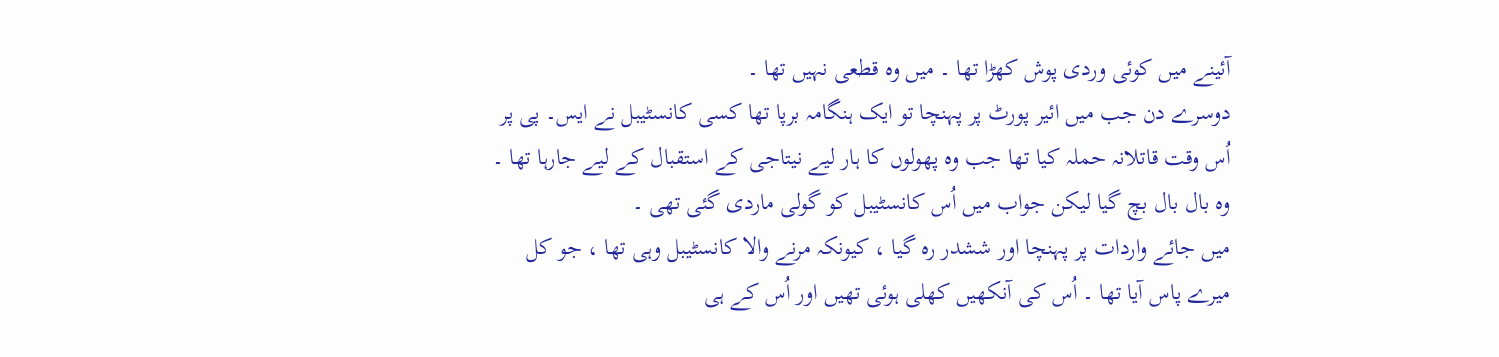آئینے میں کوئی وردی پوش کھڑا تھا ۔ میں وہ قطعی نہیں تھا ۔
دوسرے دن جب میں ائیر پورٹ پر پہنچا تو ایک ہنگامہ برپا تھا کسی کانسٹیبل نے ایس۔ پی پر اُس وقت قاتلانہ حملہ کیا تھا جب وہ پھولوں کا ہار لیے نیتاجی کے استقبال کے لیے جارہا تھا ۔ وہ بال بال بچ گیا لیکن جواب میں اُس کانسٹیبل کو گولی ماردی گئی تھی ۔
میں جائے واردات پر پہنچا اور ششدر رہ گیا ، کیونکہ مرنے والا کانسٹیبل وہی تھا ، جو کل میرے پاس آیا تھا ۔ اُس کی آنکھیں کھلی ہوئی تھیں اور اُس کے ہی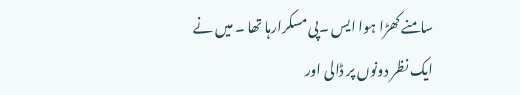سامنے کھڑا ہوا ایس ۔پی مسکرارہا تھا ۔ میں نے ایک نظر دونوں پر ڈالی اور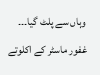وہاں سے پلٹ گیا۔۔۔ غفور ماسٹر کے اکلوتے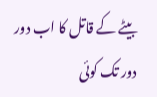بیٹے کے قاتل کا اب دور دور تک کوئی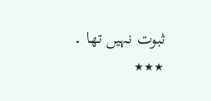ثبوت نہیں تھا ۔
٭٭٭